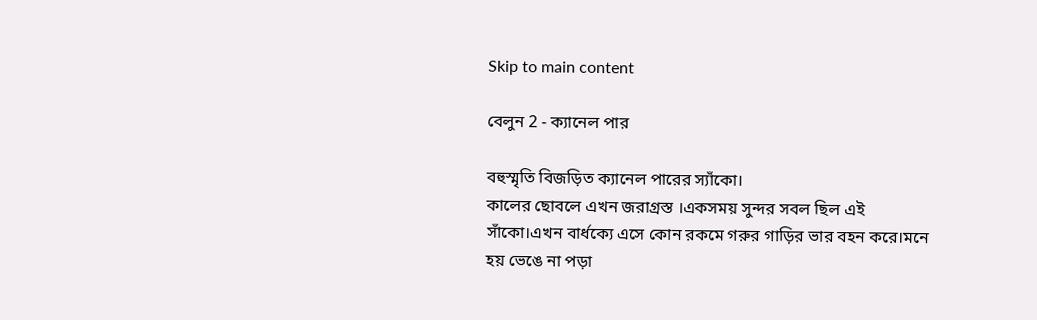Skip to main content

বেলুন 2 - ক্যানেল পার

বহুস্মৃতি বিজড়িত ক্যানেল পারের স্যাঁকো।
কালের ছোবলে এখন জরাগ্রস্ত ।একসময় সুন্দর সবল ছিল এই সাঁকো।এখন বার্ধক্যে এসে কোন রকমে গরুর গাড়ির ভার বহন করে।মনে হয় ভেঙে না পড়া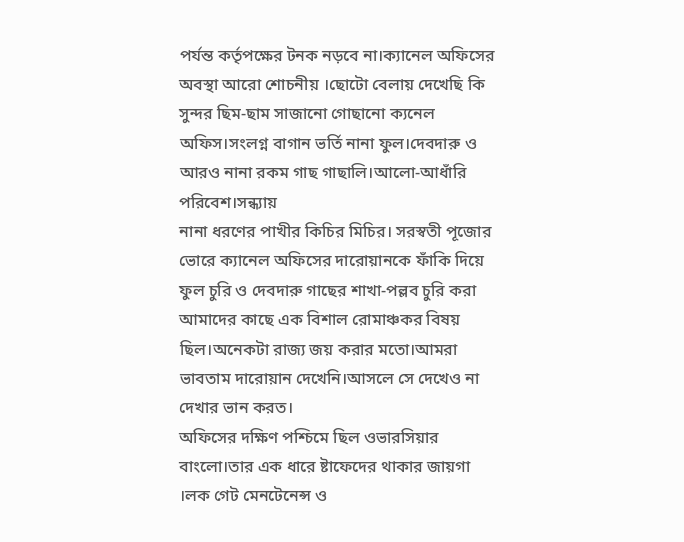পর্যন্ত কর্তৃপক্ষের টনক নড়বে না।ক্যানেল অফিসের অবস্থা আরো শোচনীয় ।ছোটো বেলায় দেখেছি কি সুন্দর ছিম-ছাম সাজানো গোছানো ক্যনেল অফিস।সংলগ্ন বাগান ভর্তি নানা ফুল।দেবদারু ও আরও নানা রকম গাছ গাছালি।আলো-আধাঁরি পরিবেশ।সন্ধ্যায়
নানা ধরণের পাখীর কিচির মিচির। সরস্বতী পূজোর ভোরে ক্যানেল অফিসের দারোয়ানকে ফাঁকি দিয়ে ফুল চুরি ও দেবদারু গাছের শাখা-পল্লব চুরি করা আমাদের কাছে এক বিশাল রোমাঞ্চকর বিষয় ছিল।অনেকটা রাজ্য জয় করার মতো।আমরা ভাবতাম দারোয়ান দেখেনি।আসলে সে দেখেও না দেখার ভান করত।
অফিসের দক্ষিণ পশ্চিমে ছিল ওভারসিয়ার বাংলো।তার এক ধারে ষ্টাফেদের থাকার জায়গা ।লক গেট মেনটেনেন্স ও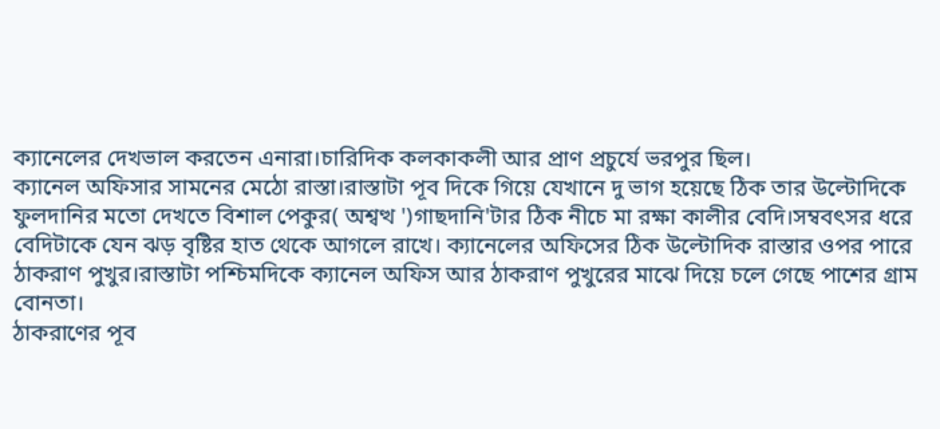ক্যানেলের দেখভাল করতেন এনারা।চারিদিক কলকাকলী আর প্রাণ প্রচুর্যে ভরপুর ছিল।
ক্যানেল অফিসার সামনের মেঠো রাস্তা।রাস্তাটা পূব দিকে গিয়ে যেখানে দু ভাগ হয়েছে ঠিক তার উল্টোদিকে ফুলদানির মতো দেখতে বিশাল পেকুর( অশ্বত্থ ')গাছদানি'টার ঠিক নীচে মা রক্ষা কালীর বেদি।সম্ববৎসর ধরে বেদিটাকে যেন ঝড় বৃষ্টির হাত থেকে আগলে রাখে। ক্যানেলের অফিসের ঠিক উল্টোদিক রাস্তার ওপর পারে ঠাকরাণ পুখুর।রাস্তাটা পশ্চিমদিকে ক্যানেল অফিস আর ঠাকরাণ পুখুরের মাঝে দিয়ে চলে গেছে পাশের গ্রাম বোনতা।
ঠাকরাণের পূব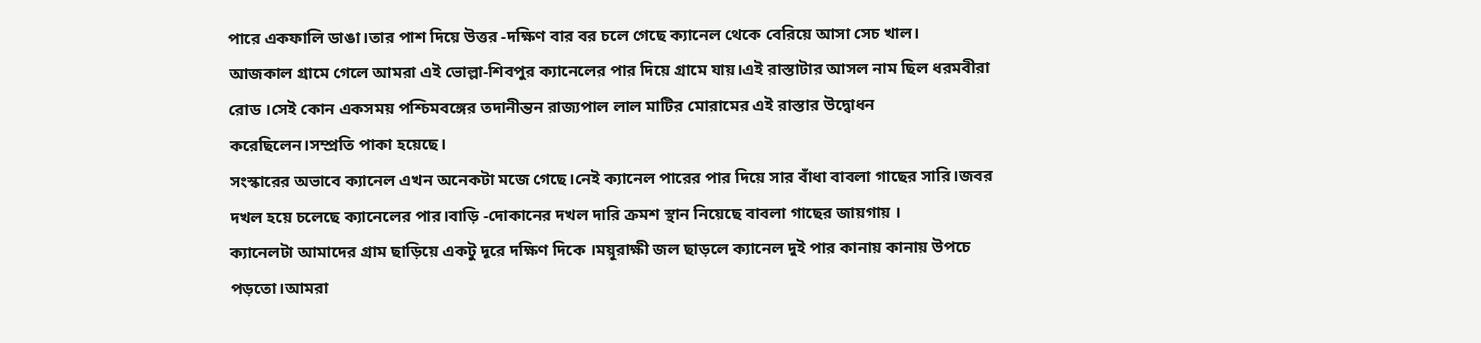পারে একফালি ডাঙা।তার পাশ দিয়ে উত্তর -দক্ষিণ বার বর চলে গেছে ক্যানেল থেকে বেরিয়ে আসা সেচ খাল।
আজকাল গ্রামে গেলে আমরা এই ভোল্লা-শিবপুর ক্যানেলের পার দিয়ে গ্রামে যায়।এই রাস্তাটার আসল নাম ছিল ধরমবীরা রোড ।সেই কোন একসময় পশ্চিমবঙ্গের তদানীন্তন রাজ্যপাল লাল মাটির মোরামের এই রাস্তার উদ্বোধন করেছিলেন।সম্প্রতি পাকা হয়েছে।
সংস্কারের অভাবে ক্যানেল এখন অনেকটা মজে গেছে।নেই ক্যানেল পারের পার দিয়ে সার বাঁধা বাবলা গাছের সারি।জবর দখল হয়ে চলেছে ক্যানেলের পার।বাড়ি -দোকানের দখল দারি ক্রমশ স্থান নিয়েছে বাবলা গাছের জায়গায় ।
ক্যানেলটা আমাদের গ্রাম ছাড়িয়ে একটু দূরে দক্ষিণ দিকে ।ময়ূরাক্ষী জল ছাড়লে ক্যানেল দুই পার কানায় কানায় উপচে পড়তো।আমরা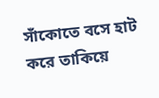সাঁকোতে বসে হাট করে তাকিয়ে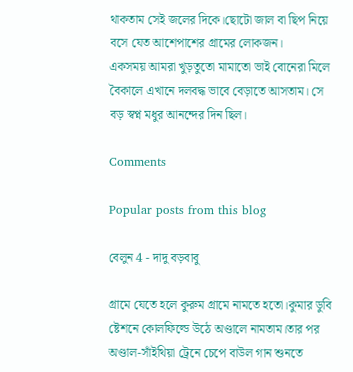থাকতাম সেই জলের দিকে।ছোটো জাল বা ছিপ নিয়ে বসে যেত আশেপাশের গ্রামের লোকজন।
একসময় আমরা খুড়তুতো মামাতো ভাই বোনেরা মিলে বৈকালে এখানে দলবদ্ধ ভাবে বেড়াতে আসতাম। সে বড় স্বপ্ন মধুর আনন্দের দিন ছিল।

Comments

Popular posts from this blog

বেলুন 4 - দাদু বড়বাবু

গ্রামে যেতে হলে কুরুম গ্রামে নামতে হতো।কুমার ডুবি ষ্টেশনে কোলফিল্ডে উঠে অণ্ডালে নামতাম।তার পর অণ্ডাল-সাঁইথিয়া ট্রেনে চেপে বাউল গান শুনতে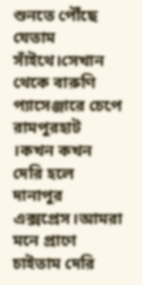শুনতে পৌঁছে যেতাম সাঁইথে।সেখান থেকে বারুণি প্যাসেঞ্জারে চেপে রামপুরহাট ।কখন কখন দেরি হলে দানাপুর এক্সপ্রেস।আমরা মনে প্রাণে চাইতাম দেরি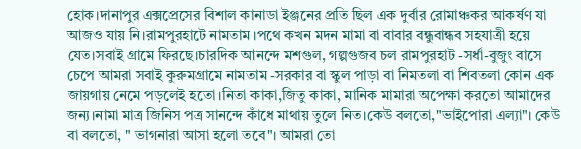হোক।দানাপুর এক্সপ্রেসের বিশাল কানাডা ইঞ্জনের প্রতি ছিল এক দুর্বার রোমাঞ্চকর আকর্ষণ যা আজও যায় নি।রামপুরহাটে নামতাম।পথে কখন মদন মামা বা বাবার বন্ধুবান্ধব সহযাত্রী হয়ে যেত।সবাই গ্রামে ফিরছে।চারদিক আনন্দে মশগুল, গল্পগুজব চল রামপুরহাট -সর্ধা-বুজুং বাসে চেপে আমরা সবাই কুরুমগ্রামে নামতাম -সরকার বা স্কুল পাড়া বা নিমতলা বা শিবতলা কোন এক জায়গায় নেমে পড়লেই হতো।নিতা কাকা,জিতু কাকা, মানিক মামারা অপেক্ষা করতো আমাদের জন্য।নামা মাত্র জিনিস পত্র সানন্দে কাঁধে মাথায় তুলে নিত।কেউ বলতো,"ভাইপোরা এল্যা"। কেউ বা বলতো, " ভাগনারা আসা হলো তবে"। আমরা তো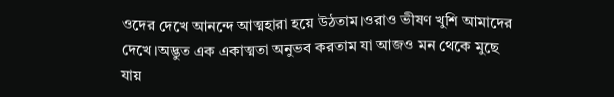ওদের দেখে আনন্দে আত্মহারা হয়ে উঠতাম।ওরাও ভীষণ খুশি আমাদের দেখে।অদ্ভুত এক একাত্মতা অনুভব করতাম যা আজও মন থেকে মুছে যায়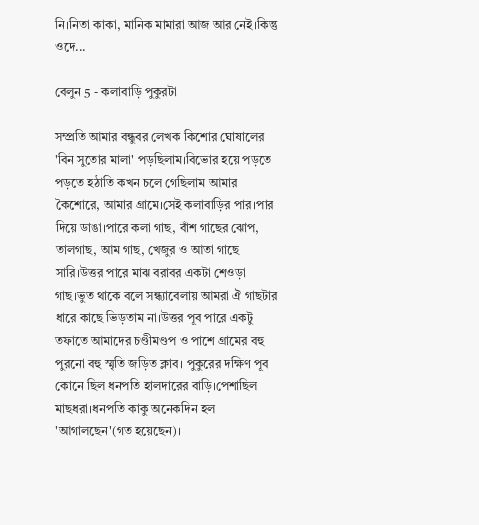নি।নিতা কাকা, মানিক মামারা আজ আর নেই।কিন্তু ওদে...

বেলুন 5 - কলাবাড়ি পুকুরটা

সম্প্রতি আমার বন্ধুবর লেখক কিশোর ঘোষালের 'বিন সুতোর মালা' পড়ছিলাম।বিভোর হয়ে পড়তে পড়তে হঠাতি কখন চলে গেছিলাম আমার কৈশোরে, আমার গ্রামে।সেই কলাবাড়ির পার।পার দিয়ে ডাঙা।পারে কলা গাছ, বাঁশ গাছের ঝোপ,  তালগাছ, আম গাছ, খেজুর ও আতা গাছে সারি।উত্তর পারে মাঝ বরাবর একটা শেওড়া গাছ।ভুত থাকে বলে সন্ধ্যাবেলায় আমরা ঐ গাছটার ধারে কাছে ভিড়তাম না।উত্তর পূব পারে একটু তফাতে আমাদের চণ্ডীমণ্ডপ ও পাশে গ্রামের বহু পুরনো বহু স্মৃতি জড়িত ক্লাব। পুকুরের দক্ষিণ পূব কোনে ছিল ধনপতি হালদারের বাড়ি।পেশাছিল মাছধরা।ধনপতি কাকু অনেকদিন হল 'আগালছেন'(গত হয়েছেন)।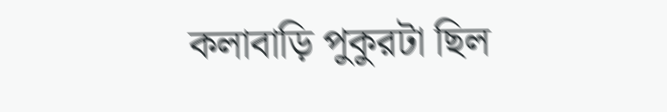কলাবাড়ি পুকুরটা ছিল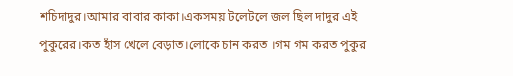শচিদাদুর।আমার বাবার কাকা।একসময় টলেটলে জল ছিল দাদুর এই পুকুরের।কত হাঁস খেলে বেড়াত।লোকে চান করত ।গম গম করত পুকুর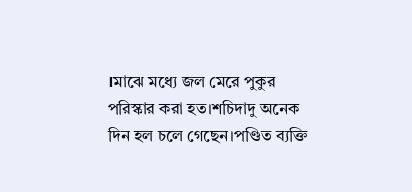।মাঝে মধ্যে জল মেরে পুকুর পরিস্কার করা হত।শচিদাদু অনেক দিন হল চলে গেছেন।পণ্ডিত ব্যক্তি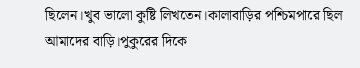ছিলেন।খুব ভালো কুষ্টি লিখতেন।কালাবাড়ির পশ্চিমপারে ছিল আমাদের বাড়ি।পুকুরের দিকে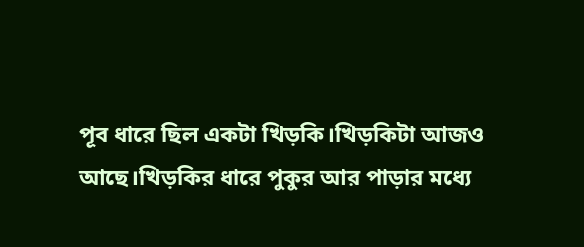পূব ধারে ছিল একটা খিড়কি।খিড়কিটা আজও  আছে।খিড়কির ধারে পুকুর আর পাড়ার মধ্যে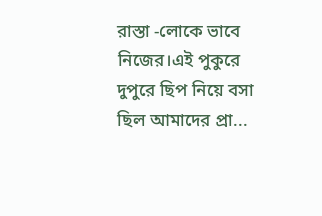রাস্তা -লোকে ভাবে নিজের।এই পুকুরে দুপুরে ছিপ নিয়ে বসা ছিল আমাদের প্রা...